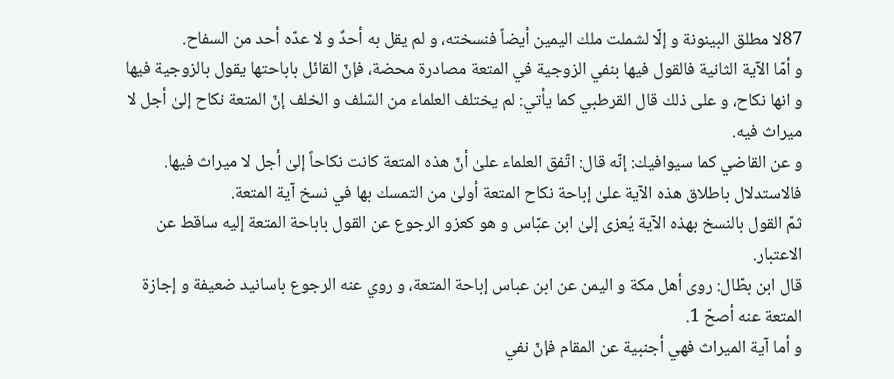87لا مطلق البينونة و إلّا لشملت ملك اليمين أيضاً فنسخته، و لم يقل به أحدٌ و لا عدّه أحد من السفاح.
و أمّا الآية الثانية فالقول فيها بنفي الزوجية في المتعة مصادرة محضة، فإنّ القائل باباحتها يقول بالزوجية فيها و انها نكاح، و على ذلك قال القرطبي كما يأتي: لم يختلف العلماء من السّلف و الخلف إنّ المتعة نكاح إلىٰ أجل لا ميراث فيه.
و عن القاضي كما سيوافيك: إنّه قال: اتّفق العلماء علىٰ أنّ هذه المتعة كانت نكاحاً إلىٰ أجل لا ميراث فيها.
فالاستدلال باطلاق هذه الآية علىٰ إباحة نكاح المتعة أولىٰ من التمسك بها في نسخ آية المتعة.
ثمّ القول بالنسخ بهذه الآية يُعزى إلىٰ ابن عبّاس و هو كعزو الرجوع عن القول باباحة المتعة إليه ساقط عن الاعتبار.
قال ابن بطّال: روى أهل مكة و اليمن عن ابن عباس إباحة المتعة، و روي عنه الرجوع باسانيد ضعيفة و إجازة المتعة عنه أصحّ 1.
و أما آية الميراث فهي أجنبية عن المقام فإنّ نفي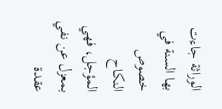الوراثة جاءت بها السنة في خصوص النكاح المؤجل، فهي بمعزل عن نفي عقدة